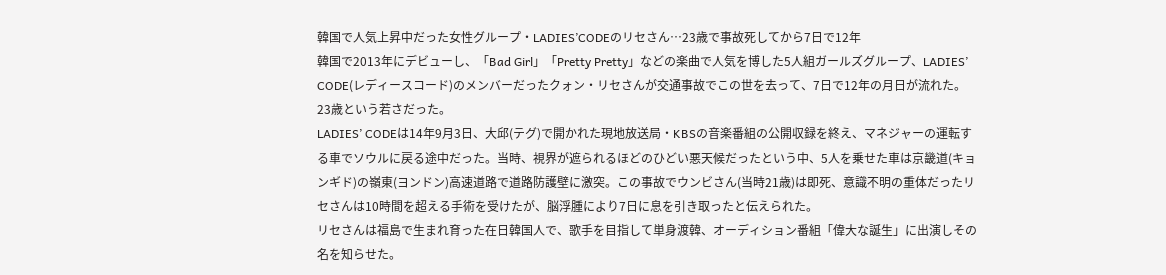韓国で人気上昇中だった女性グループ・LADIES’CODEのリセさん…23歳で事故死してから7日で12年
韓国で2013年にデビューし、「Bad Girl」「Pretty Pretty」などの楽曲で人気を博した5人組ガールズグループ、LADIES’ CODE(レディースコード)のメンバーだったクォン・リセさんが交通事故でこの世を去って、7日で12年の月日が流れた。23歳という若さだった。
LADIES’ CODEは14年9月3日、大邱(テグ)で開かれた現地放送局・KBSの音楽番組の公開収録を終え、マネジャーの運転する車でソウルに戻る途中だった。当時、視界が遮られるほどのひどい悪天候だったという中、5人を乗せた車は京畿道(キョンギド)の嶺東(ヨンドン)高速道路で道路防護壁に激突。この事故でウンビさん(当時21歳)は即死、意識不明の重体だったリセさんは10時間を超える手術を受けたが、脳浮腫により7日に息を引き取ったと伝えられた。
リセさんは福島で生まれ育った在日韓国人で、歌手を目指して単身渡韓、オーディション番組「偉大な誕生」に出演しその名を知らせた。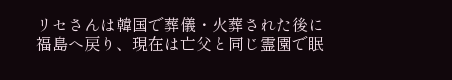リセさんは韓国で葬儀・火葬された後に福島へ戻り、現在は亡父と同じ霊園で眠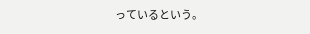っているという。